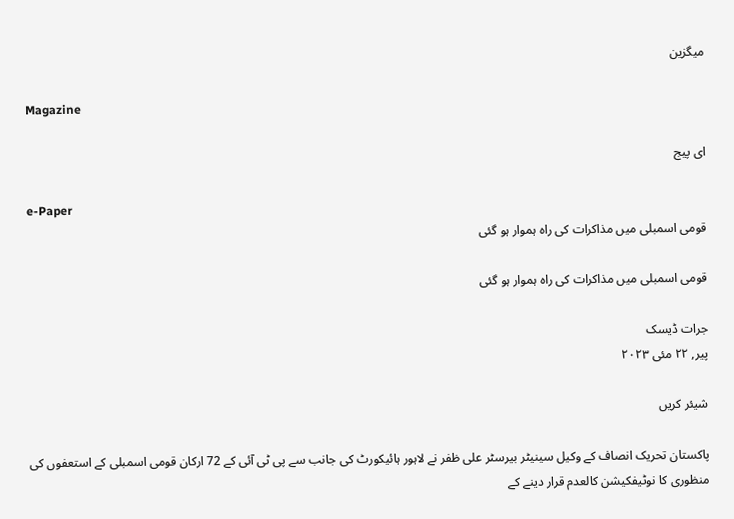میگزین

Magazine

ای پیج

e-Paper
قومی اسمبلی میں مذاکرات کی راہ ہموار ہو گئی

قومی اسمبلی میں مذاکرات کی راہ ہموار ہو گئی

جرات ڈیسک
پیر, ۲۲ مئی ۲۰۲۳

شیئر کریں

پاکستان تحریک انصاف کے وکیل سینیٹر بیرسٹر علی ظفر نے لاہور ہائیکورٹ کی جانب سے پی ٹی آئی کے 72 ارکان قومی اسمبلی کے استعفوں کی منظوری کا نوٹیفکیشن کالعدم قرار دینے کے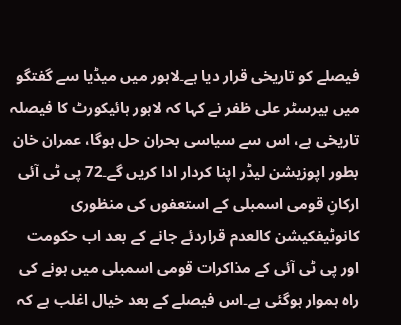فیصلے کو تاریخی قرار دیا ہے۔لاہور میں میڈیا سے گفتگو میں بیرسٹر علی ظفر نے کہا کہ لاہور ہائیکورٹ کا فیصلہ تاریخی ہے، اس سے سیاسی بحران حل ہوگا، عمران خان بطور اپوزیشن لیڈر اپنا کردار ادا کریں گے۔72 پی ٹی آئی ارکانِ قومی اسمبلی کے استعفوں کی منظوری کانوٹیفکیشن کالعدم قراردئے جانے کے بعد اب حکومت اور پی ٹی آئی کے مذاکرات قومی اسمبلی میں ہونے کی راہ ہموار ہوگئی ہے۔اس فیصلے کے بعد خیال اغلب ہے کہ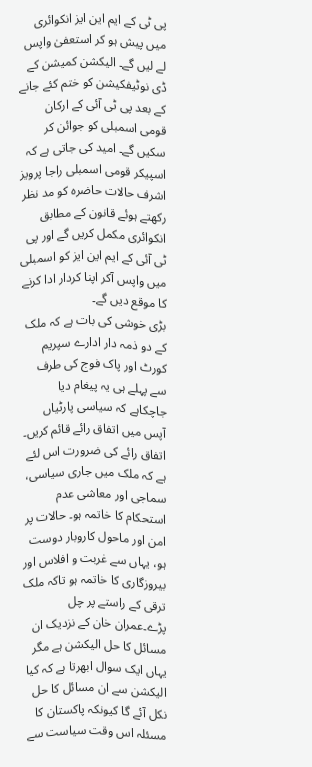پی ٹی کے ایم این ایز انکوائری میں پیش ہو کر استعفیٰ واپس لے لیں گے۔ الیکشن کمیشن کے ڈی نوٹیفکیشن کو ختم کئے جانے کے بعد پی ٹی آئی کے ارکان قومی اسمبلی کو جوائن کر سکیں گے۔ امید کی جاتی ہے کہ اسپیکر قومی اسمبلی راجا پرویز اشرف حالات حاضرہ کو مد نظر رکھتے ہوئے قانون کے مطابق انکوائری مکمل کریں گے اور پی ٹی آئی کے ایم این ایز کو اسمبلی میں واپس آکر اپنا کردار ادا کرنے کا موقع دیں گے۔
بڑی خوشی کی بات ہے کہ ملک کے دو ذمہ دار ادارے سپریم کورٹ اور پاک فوج کی طرف سے پہلے ہی یہ پیغام دیا جاچکاہے کہ سیاسی پارٹیاں آپس میں اتفاق رائے قائم کریں۔ اتفاق رائے کی ضرورت اس لئے ہے کہ ملک میں جاری سیاسی، سماجی اور معاشی عدم استحکام کا خاتمہ ہو۔ حالات پر امن اور ماحول کاروبار دوست ہو، یہاں سے غربت و افلاس اور بیروزگاری کا خاتمہ ہو تاکہ ملک ترقی کے راستے پر چل پڑے۔عمران خان کے نزدیک ان مسائل کا حل الیکشن ہے مگر یہاں ایک سوال ابھرتا ہے کہ کیا الیکشن سے ان مسائل کا حل نکل آئے گا کیونکہ پاکستان کا مسئلہ اس وقت سیاست سے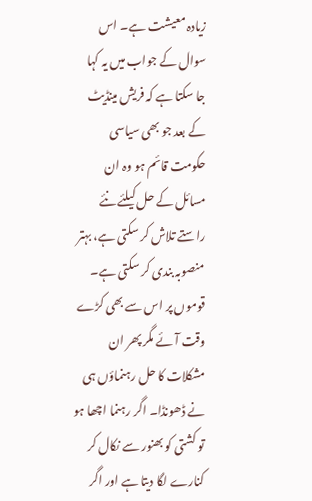زیادہ معیشت ہے۔ اس سوال کے جواب میں یہ کہا جا سکتا ہے کہ فریش مینڈیٹ کے بعد جو بھی سیاسی حکومت قائم ہو وہ ان مسائل کے حل کیلئے نئے راستے تلاش کر سکتی ہے، بہتر منصوبہ بندی کر سکتی ہے۔ قوموں پر اس سے بھی کڑے وقت آئے مگر پھر ان مشکلات کا حل رہنماؤں ہی نے ڈھونڈا۔ اگر رہنما اچھا ہو تو کشتی کو بھنور سے نکال کر کنارے لگا دیتا ہے اور اگر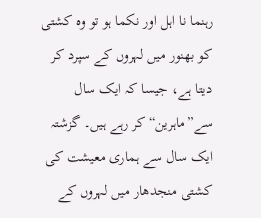رہنما نا اہل اور نکما ہو تو وہ کشتی کو بھنور میں لہروں کے سپرد کر دیتا ہے، جیسا کہ ایک سال سے”ماہرین“ کر رہے ہیں۔ گزشتہ ایک سال سے ہماری معیشت کی کشتی منجدھار میں لہروں کے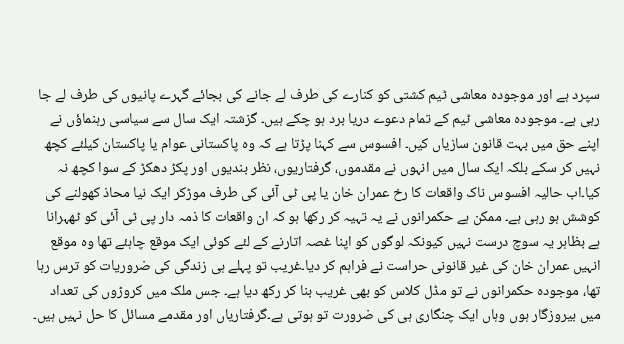سپرد ہے اور موجودہ معاشی ٹیم کشتی کو کنارے کی طرف لے جانے کی بجائے گہرے پانیوں کی طرف لے جا رہی ہے۔ موجودہ معاشی ٹیم کے تمام دعوے دریا برد ہو چکے ہیں۔ گزشتہ ایک سال سے سیاسی رہنماؤں نے اپنے حق میں بہت قانون سازیاں کیں۔ افسوس سے کہنا پڑتا ہے کہ وہ پاکستانی عوام یا پاکستان کیلئے کچھ نہیں کر سکے بلکہ ایک سال میں انہوں نے مقدموں، گرفتاریوں، نظر بندیوں اور پکڑ دھکڑ کے سوا کچھ نہ کیا۔اب حالیہ افسوس ناک واقعات کا رخ عمران خان یا پی ٹی آئی کی طرف موڑکر ایک نیا محاذ کھولنے کی کوشش ہو رہی ہے۔ ممکن ہے حکمرانوں نے یہ تہیہ کر رکھا ہو کہ ان واقعات کا ذمہ دار پی ٹی آئی کو ٹھہرانا ہے بظاہر یہ سوچ درست نہیں کیونکہ لوگوں کو اپنا غصہ اتارنے کے لئے کوئی ایک موقع چاہئے تھا وہ موقع انہیں عمران خان کی غیر قانونی حراست نے فراہم کر دیا۔غریب تو پہلے ہی زندگی کی ضروریات کو ترس رہا تھا، موجودہ حکمرانوں نے تو مڈل کلاس کو بھی غریب بنا کر رکھ دیا ہے۔ جس ملک میں کروڑوں کی تعداد میں بیروزگار ہوں وہاں ایک چنگاری ہی کی ضرورت تو ہوتی ہے۔گرفتاریاں اور مقدمے مسائل کا حل نہیں ہیں۔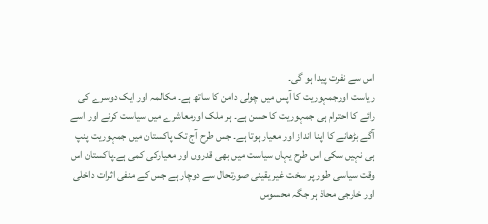اس سے نفرت پیدا ہو گی۔
ریاست اورجمہوریت کا آپس میں چولی دامن کا ساتھ ہے۔ مکالمہ اور ایک دوسرے کی رائے کا احترام ہی جمہوریت کا حسن ہے۔ ہر ملک اورمعاشرے میں سیاست کرنے اور اسے آگے بڑھانے کا اپنا انداز اور معیار ہوتا ہے۔ جس طرح آج تک پاکستان میں جمہوریت پنپ ہی نہیں سکی اس طرح یہاں سیاست میں بھی قدروں اور معیارکی کمی ہے۔پاکستان اس وقت سیاسی طور پر سخت غیر یقینی صورتحال سے دوچار ہے جس کے منفی اثرات داخلی اور خارجی محاذ ہر جگہ محسوس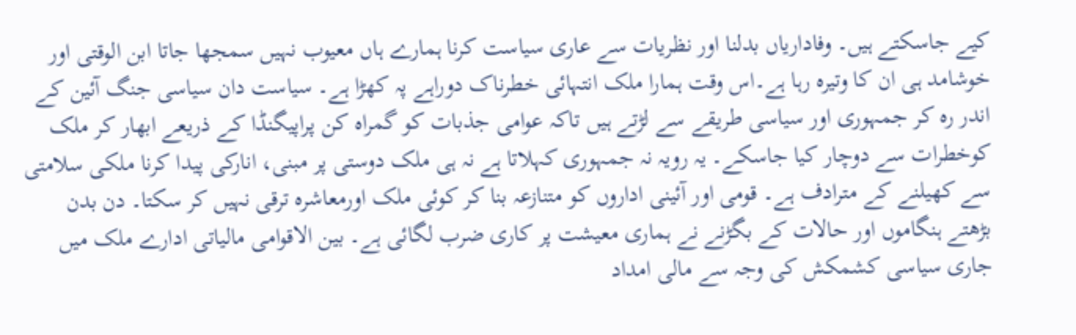کیے جاسکتے ہیں۔ وفاداریاں بدلنا اور نظریات سے عاری سیاست کرنا ہمارے ہاں معیوب نہیں سمجھا جاتا ابن الوقتی اور خوشامد ہی ان کا وتیرہ رہا ہے۔اس وقت ہمارا ملک انتہائی خطرناک دوراہے پہ کھڑا ہے۔ سیاست دان سیاسی جنگ آئین کے اندر رہ کر جمہوری اور سیاسی طریقے سے لڑتے ہیں تاکہ عوامی جذبات کو گمراہ کن پراپیگنڈا کے ذریعے ابھار کر ملک کوخطرات سے دوچار کیا جاسکے۔ یہ رویہ نہ جمہوری کہلاتا ہے نہ ہی ملک دوستی پر مبنی، انارکی پیدا کرنا ملکی سلامتی سے کھیلنے کے مترادف ہے۔ قومی اور آئینی اداروں کو متنازعہ بنا کر کوئی ملک اورمعاشرہ ترقی نہیں کر سکتا۔ دن بدن بڑھتے ہنگاموں اور حالات کے بگڑنے نے ہماری معیشت پر کاری ضرب لگائی ہے۔ بین الاقوامی مالیاتی ادارے ملک میں جاری سیاسی کشمکش کی وجہ سے مالی امداد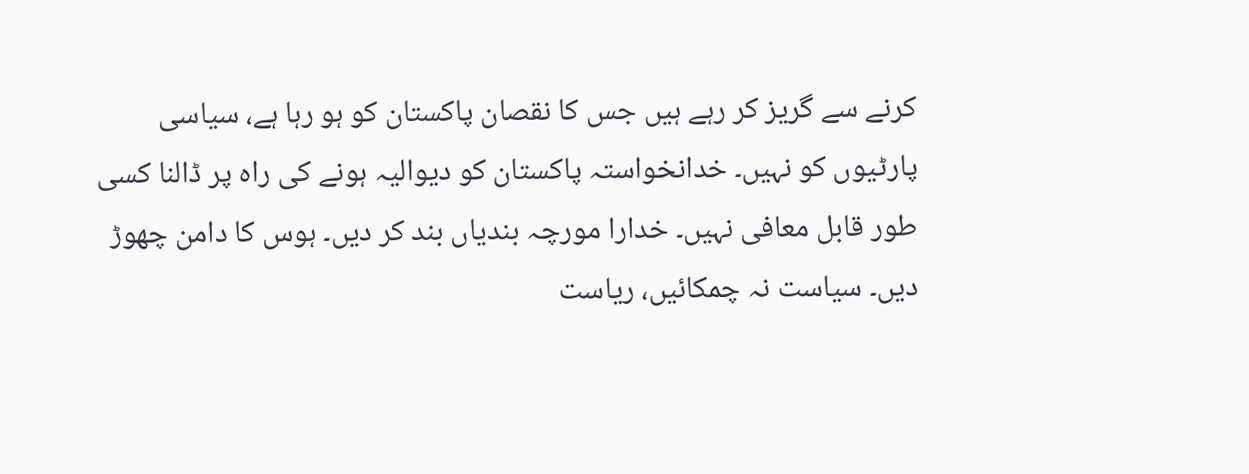کرنے سے گریز کر رہے ہیں جس کا نقصان پاکستان کو ہو رہا ہے، سیاسی پارٹیوں کو نہیں۔ خدانخواستہ پاکستان کو دیوالیہ ہونے کی راہ پر ڈالنا کسی طور قابل معافی نہیں۔ خدارا مورچہ بندیاں بند کر دیں۔ ہوس کا دامن چھوڑ دیں۔ سیاست نہ چمکائیں، ریاست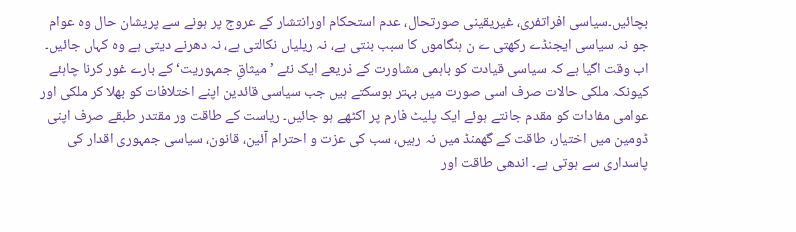بچائیں۔سیاسی افراتفری، غیریقینی صورتحال، عدم استحکام اورانتشار کے عروج پر ہونے سے پریشان حال وہ عوام جو نہ سیاسی ایجنڈے رکھتی ے ن ہنگاموں کا سبب بنتی ہے، نہ ریلیاں نکالتی ہے، نہ دھرنے دیتی ہے وہ کہاں جائیں۔
اب وقت اگیا ہے کہ سیاسی قیادت کو باہمی مشاورت کے ذریعے ایک نئے ’میثاقِ جمہوریت‘ کے بارے غور کرنا چاہئے کیونکہ ملکی حالات صرف اسی صورت میں بہتر ہوسکتے ہیں جب سیاسی قائدین اپنے اختلافات کو بھلا کر ملکی اور عوامی مفادات کو مقدم جانتے ہوئے ایک پلیٹ فارم پر اکٹھے ہو جائیں۔ ریاست کے طاقت ور مقتدر طبقے صرف اپنی ڈومین میں اختیار، طاقت کے گھمنڈ میں نہ رہیں، سب کی عزت و احترام آئین، قانون، سیاسی جمہوری اقدار کی پاسداری سے ہوتی ہے۔ اندھی طاقت اور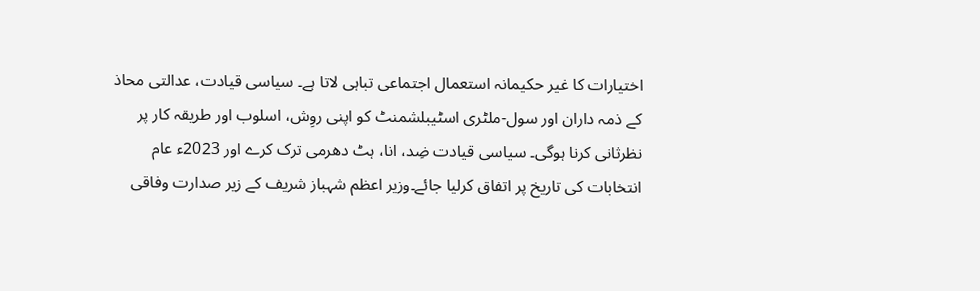اختیارات کا غیر حکیمانہ استعمال اجتماعی تباہی لاتا ہے۔ سیاسی قیادت، عدالتی محاذ کے ذمہ داران اور سول-ملٹری اسٹیبلشمنٹ کو اپنی روِش، اسلوب اور طریقہ کار پر نظرثانی کرنا ہوگی۔ سیاسی قیادت ضِد، انا، ہٹ دھرمی ترک کرے اور 2023ء عام انتخابات کی تاریخ پر اتفاق کرلیا جائے۔وزیر اعظم شہباز شریف کے زیر صدارت وفاقی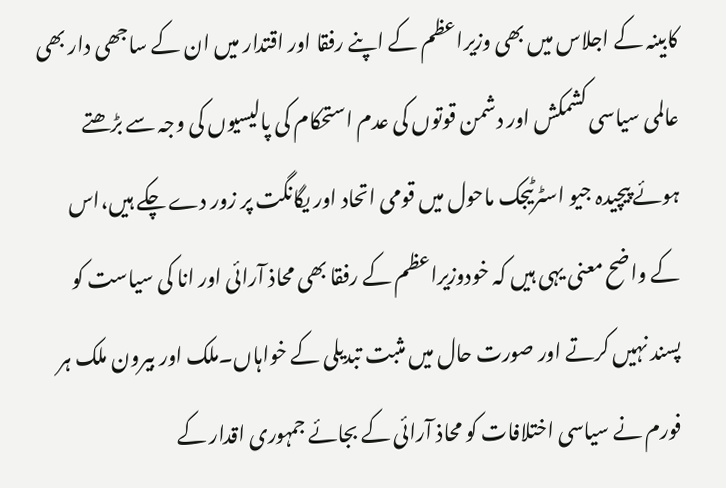کابینہ کے اجلاس میں بھی وزیراعظم کے اپنے رفقا اور اقتدار میں ان کے ساجھی دار بھی عالمی سیاسی کشمکش اور دشمن قوتوں کی عدم استحکام کی پالیسیوں کی وجہ سے بڑھتے ہوئے پیچیدہ جیو اسٹرٹیجک ماحول میں قومی اتحاد اور یگانگت پر زور دے چکے ہیں،اس کے واضح معنی یہی ہیں کہ خودوزیراعظم کے رفقا بھی محاذ آرائی اور انا کی سیاست کو پسند نہیں کرتے اور صورت حال میں مثبت تبدیلی کے خواہاں۔ملک اور بیرون ملک ہر فورم نے سیاسی اختلافات کو محاذ آرائی کے بجائے جمہوری اقدار کے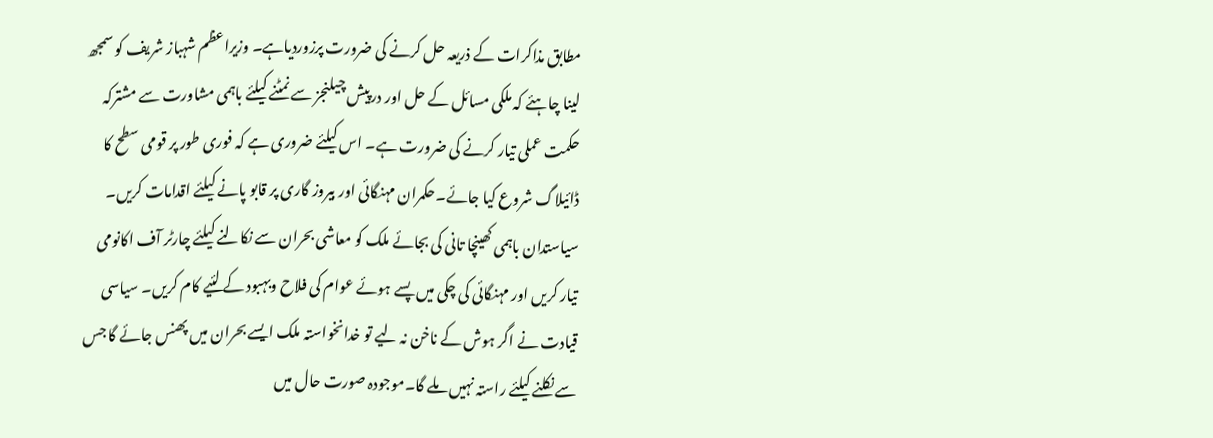مطابق مذاکرات کے ذریعہ حل کرنے کی ضرورت پرزوردیاہے۔ وزیراعظم شہباز شریف کو سمجھ لینا چاہئے کہ ملکی مسائل کے حل اور درپیش چیلنجز سے نمٹنے کیلئے باہمی مشاورت سے مشترکہ حکمت عملی تیار کرنے کی ضرورت ہے۔ اس کیلئے ضروری ہے کہ فوری طور پر قومی سطح کا ڈائیلاگ شروع کیا جائے۔حکمران مہنگائی اور بیروز گاری پر قابو پانے کیلئے اقدامات کریں۔ سیاستدان باہمی کھینچا تانی کی بجائے ملک کو معاشی بحران سے نکالنے کیلئے چارٹر آف اکانومی تیار کریں اور مہنگائی کی چکی میں پسے ہوئے عوام کی فلاح وبہبود کے لئیے کام کریں۔ سیاسی قیادت نے اگر ہوش کے ناخن نہ لیے تو خدانخواستہ ملک ایسے بحران میں پھنس جائے گا جس سے نکلنے کیلئے راستہ نہیں ملے گا۔موجودہ صورت حال میں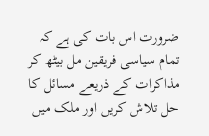ضرورت اس بات کی ہے کہ تمام سیاسی فریقین مل بیٹھ کر مذاکرات کے ذریعے مسائل کا حل تلاش کریں اور ملک میں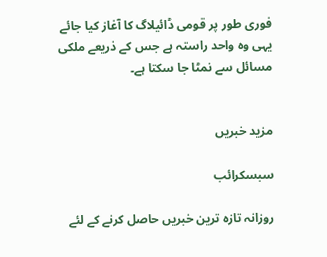فوری طور پر قومی ڈائیلاگ کا آغاز کیا جائے یہی وہ واحد راستہ ہے جس کے ذریعے ملکی مسائل سے نمٹا جا سکتا ہے۔


مزید خبریں

سبسکرائب

روزانہ تازہ ترین خبریں حاصل کرنے کے لئے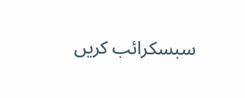سبسکرائب کریں